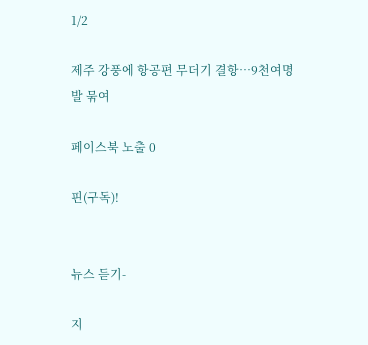1/2

제주 강풍에 항공편 무더기 결항…9천여명 발 묶여

페이스북 노출 0

핀(구독)!


뉴스 듣기-

지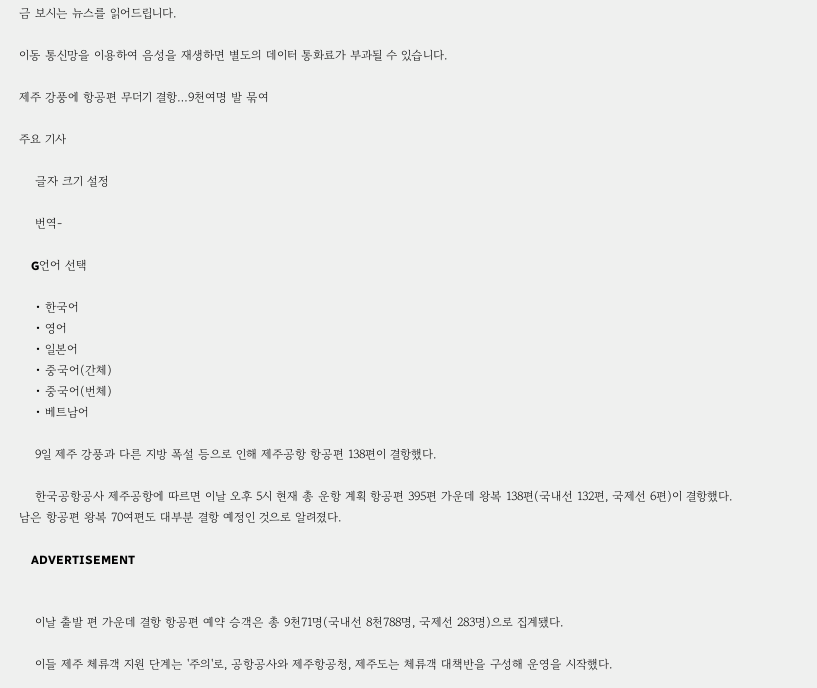금 보시는 뉴스를 읽어드립니다.

이동 통신망을 이용하여 음성을 재생하면 별도의 데이터 통화료가 부과될 수 있습니다.

제주 강풍에 항공편 무더기 결항…9천여명 발 묶여

주요 기사

    글자 크기 설정

    번역-

    G언어 선택

    • 한국어
    • 영어
    • 일본어
    • 중국어(간체)
    • 중국어(번체)
    • 베트남어

    9일 제주 강풍과 다른 지방 폭설 등으로 인해 제주공항 항공편 138편이 결항했다.

    한국공항공사 제주공항에 따르면 이날 오후 5시 현재 총 운항 계획 항공편 395편 가운데 왕복 138편(국내선 132편, 국제선 6편)이 결항했다. 남은 항공편 왕복 70여편도 대부분 결항 예정인 것으로 알려졌다.

    ADVERTISEMENT


    이날 출발 편 가운데 결항 항공편 예약 승객은 총 9천71명(국내선 8천788명, 국제선 283명)으로 집계됐다.

    이들 제주 체류객 지원 단계는 '주의'로, 공항공사와 제주항공청, 제주도는 체류객 대책반을 구성해 운영을 시작했다.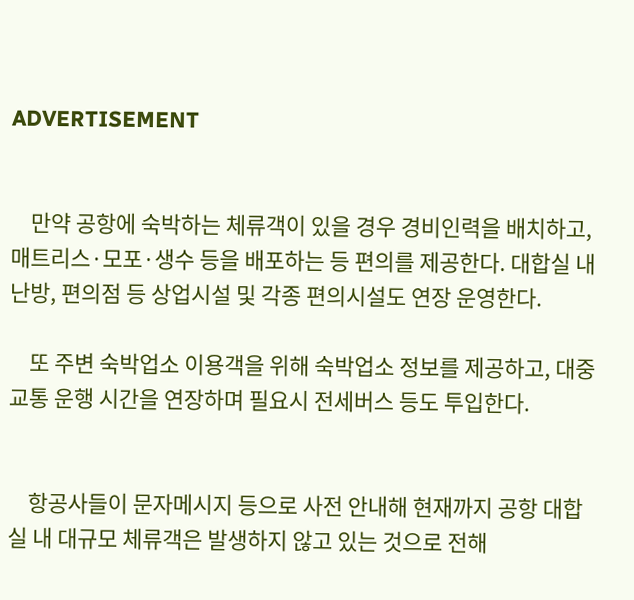ADVERTISEMENT


    만약 공항에 숙박하는 체류객이 있을 경우 경비인력을 배치하고, 매트리스·모포·생수 등을 배포하는 등 편의를 제공한다. 대합실 내 난방, 편의점 등 상업시설 및 각종 편의시설도 연장 운영한다.

    또 주변 숙박업소 이용객을 위해 숙박업소 정보를 제공하고, 대중교통 운행 시간을 연장하며 필요시 전세버스 등도 투입한다.


    항공사들이 문자메시지 등으로 사전 안내해 현재까지 공항 대합실 내 대규모 체류객은 발생하지 않고 있는 것으로 전해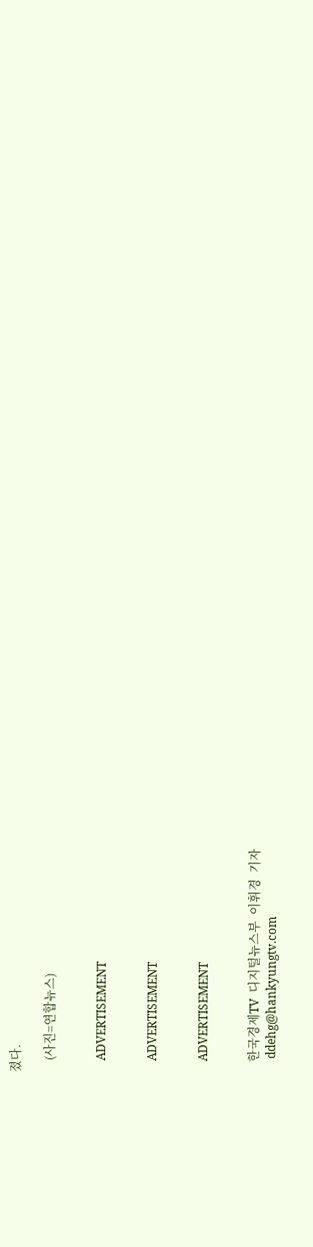졌다.

    (사진=연합뉴스)


    ADVERTISEMENT


    ADVERTISEMENT


    ADVERTISEMENT


    한국경제TV  디지털뉴스부  이휘경  기자
     ddehg@hankyungtv.com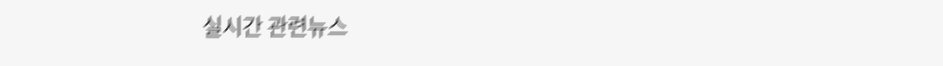실시간 관련뉴스